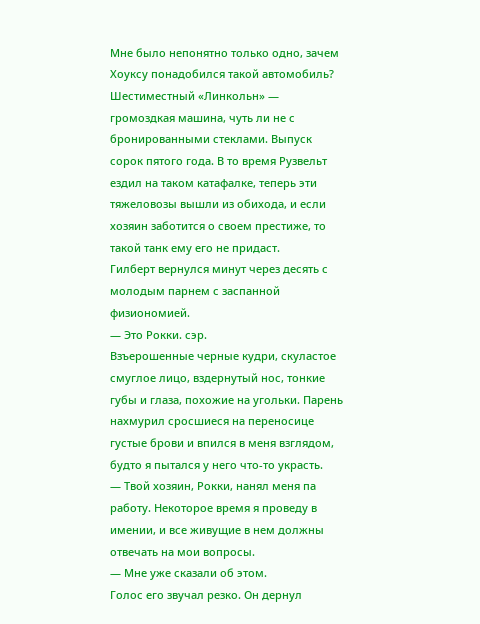Мне было непонятно только одно, зачем Хоуксу понадобился такой автомобиль? Шестиместный «Линкольн» — громоздкая машина, чуть ли не с бронированными стеклами. Выпуск сорок пятого года. В то время Рузвельт ездил на таком катафалке, теперь эти тяжеловозы вышли из обихода, и если хозяин заботится о своем престиже, то такой танк ему его не придаст.
Гилберт вернулся минут через десять с молодым парнем с заспанной физиономией.
— Это Рокки. сэр.
Взъерошенные черные кудри, скуластое смуглое лицо, вздернутый нос, тонкие губы и глаза, похожие на угольки. Парень нахмурил сросшиеся на переносице густые брови и впился в меня взглядом, будто я пытался у него что-то украсть.
— Твой хозяин, Рокки, нанял меня па работу. Некоторое время я проведу в имении, и все живущие в нем должны отвечать на мои вопросы.
— Мне уже сказали об этом.
Голос его звучал резко. Он дернул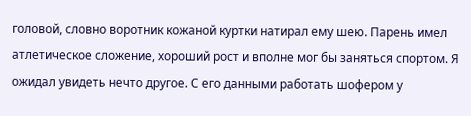головой, словно воротник кожаной куртки натирал ему шею. Парень имел атлетическое сложение, хороший рост и вполне мог бы заняться спортом. Я ожидал увидеть нечто другое. С его данными работать шофером у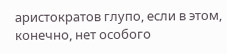аристократов глупо, если в этом, конечно, нет особого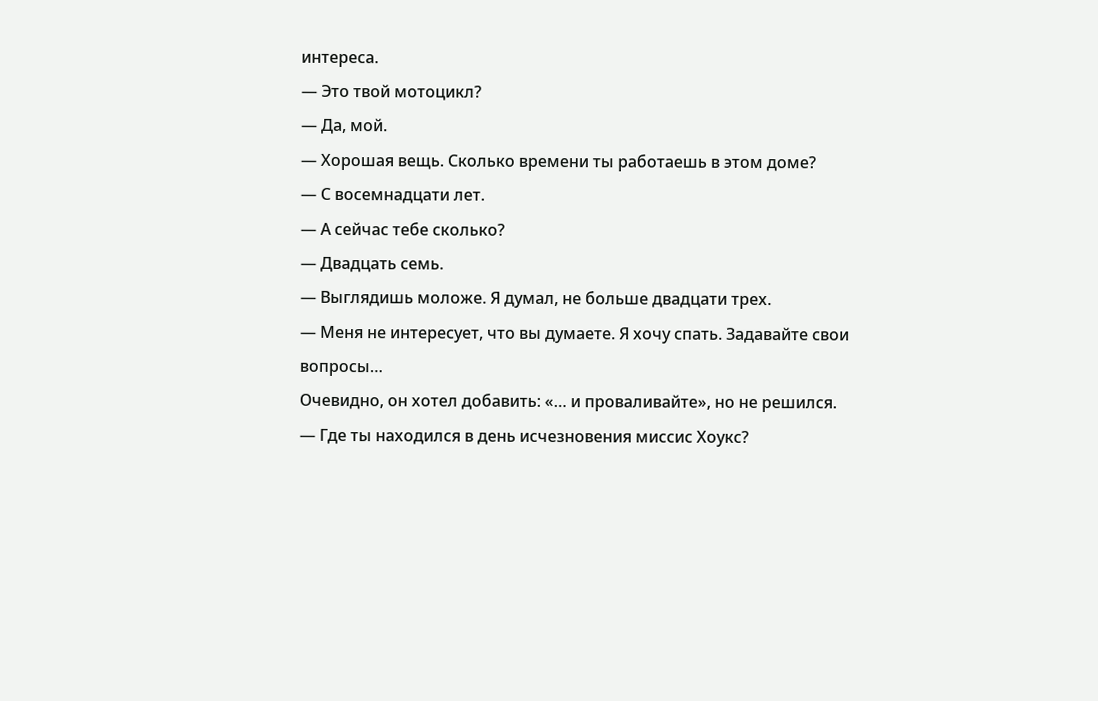интереса.
— Это твой мотоцикл?
— Да, мой.
— Хорошая вещь. Сколько времени ты работаешь в этом доме?
— С восемнадцати лет.
— А сейчас тебе сколько?
— Двадцать семь.
— Выглядишь моложе. Я думал, не больше двадцати трех.
— Меня не интересует, что вы думаете. Я хочу спать. Задавайте свои вопросы…
Очевидно, он хотел добавить: «… и проваливайте», но не решился.
— Где ты находился в день исчезновения миссис Хоукс?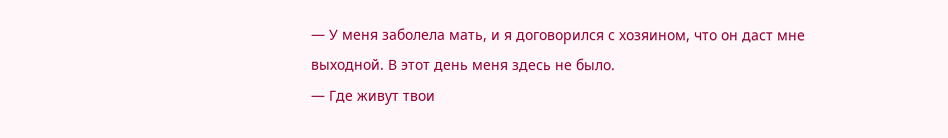— У меня заболела мать, и я договорился с хозяином, что он даст мне выходной. В этот день меня здесь не было.
— Где живут твои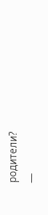родители?
—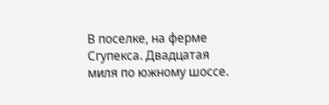В поселке, на ферме Сгупекса. Двадцатая миля по южному шоссе.